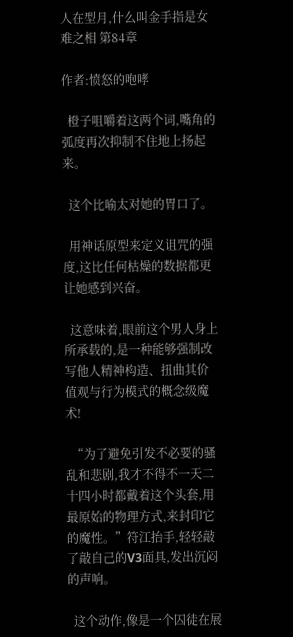人在型月,什么叫金手指是女难之相 第84章

作者:愤怒的咆哮

  橙子咀嚼着这两个词,嘴角的弧度再次抑制不住地上扬起来。

  这个比喻太对她的胃口了。

  用神话原型来定义诅咒的强度,这比任何枯燥的数据都更让她感到兴奋。

  这意味着,眼前这个男人身上所承载的,是一种能够强制改写他人精神构造、扭曲其价值观与行为模式的概念级魔术!

  “为了避免引发不必要的骚乱和悲剧,我才不得不一天二十四小时都戴着这个头套,用最原始的物理方式,来封印它的魔性。”符江抬手,轻轻敲了敲自己的V3面具,发出沉闷的声响。

  这个动作,像是一个囚徒在展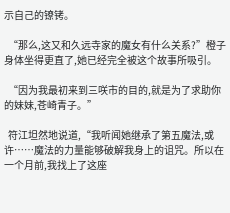示自己的镣铐。

  “那么,这又和久远寺家的魔女有什么关系?”橙子身体坐得更直了,她已经完全被这个故事所吸引。

  “因为我最初来到三咲市的目的,就是为了求助你的妹妹,苍崎青子。”

  符江坦然地说道,“我听闻她继承了第五魔法,或许……魔法的力量能够破解我身上的诅咒。所以在一个月前,我找上了这座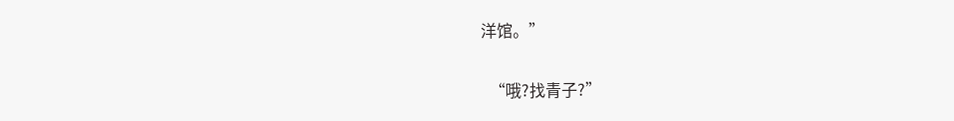洋馆。”

  “哦?找青子?”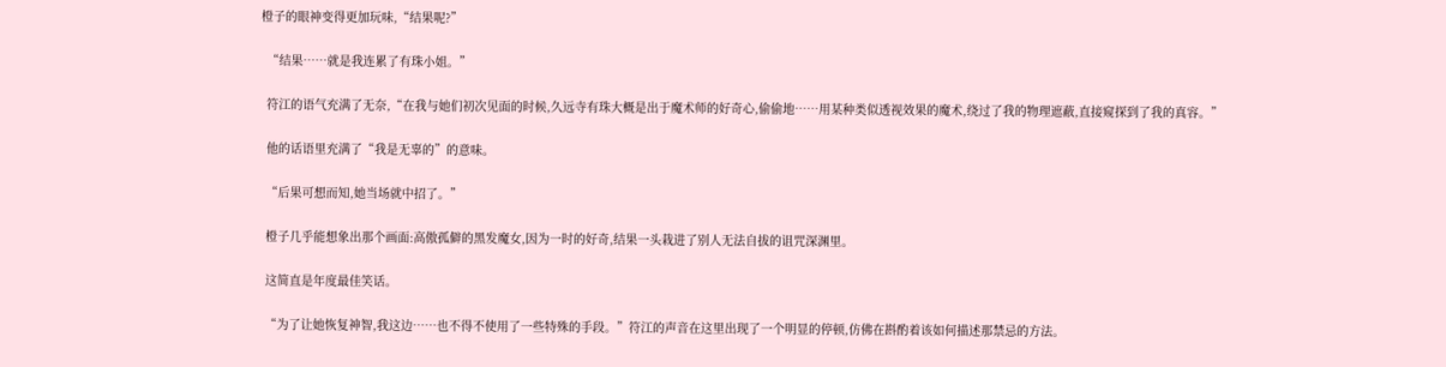橙子的眼神变得更加玩味,“结果呢?”

  “结果……就是我连累了有珠小姐。”

  符江的语气充满了无奈,“在我与她们初次见面的时候,久远寺有珠大概是出于魔术师的好奇心,偷偷地……用某种类似透视效果的魔术,绕过了我的物理遮蔽,直接窥探到了我的真容。”

  他的话语里充满了“我是无辜的”的意味。

  “后果可想而知,她当场就中招了。”

  橙子几乎能想象出那个画面:高傲孤僻的黑发魔女,因为一时的好奇,结果一头栽进了别人无法自拔的诅咒深渊里。

  这简直是年度最佳笑话。

  “为了让她恢复神智,我这边……也不得不使用了一些特殊的手段。”符江的声音在这里出现了一个明显的停顿,仿佛在斟酌着该如何描述那禁忌的方法。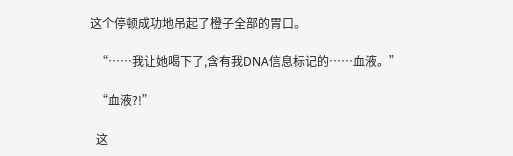这个停顿成功地吊起了橙子全部的胃口。

  “……我让她喝下了,含有我DNA信息标记的……血液。”

  “血液?!”

  这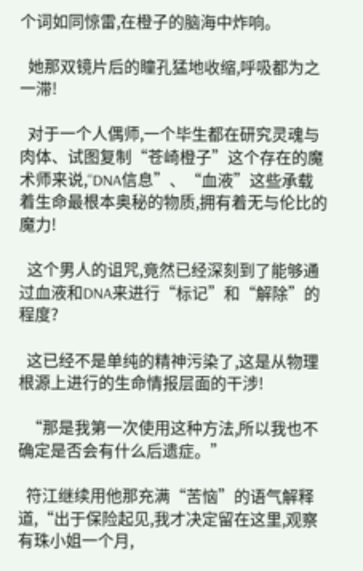个词如同惊雷,在橙子的脑海中炸响。

  她那双镜片后的瞳孔猛地收缩,呼吸都为之一滞!

  对于一个人偶师,一个毕生都在研究灵魂与肉体、试图复制“苍崎橙子”这个存在的魔术师来说,“DNA信息”、“血液”这些承载着生命最根本奥秘的物质,拥有着无与伦比的魔力!

  这个男人的诅咒,竟然已经深刻到了能够通过血液和DNA来进行“标记”和“解除”的程度?

  这已经不是单纯的精神污染了,这是从物理根源上进行的生命情报层面的干涉!

  “那是我第一次使用这种方法,所以我也不确定是否会有什么后遗症。”

  符江继续用他那充满“苦恼”的语气解释道,“出于保险起见,我才决定留在这里,观察有珠小姐一个月,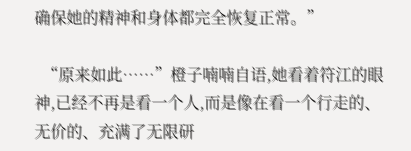确保她的精神和身体都完全恢复正常。”

  “原来如此……”橙子喃喃自语,她看着符江的眼神,已经不再是看一个人,而是像在看一个行走的、无价的、充满了无限研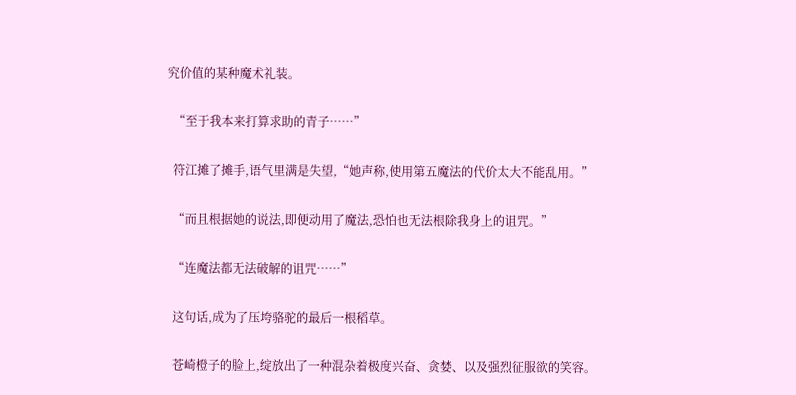究价值的某种魔术礼装。

  “至于我本来打算求助的青子……”

  符江摊了摊手,语气里满是失望,“她声称,使用第五魔法的代价太大不能乱用。”

  “而且根据她的说法,即便动用了魔法,恐怕也无法根除我身上的诅咒。”

  “连魔法都无法破解的诅咒……”

  这句话,成为了压垮骆驼的最后一根稻草。

  苍崎橙子的脸上,绽放出了一种混杂着极度兴奋、贪婪、以及强烈征服欲的笑容。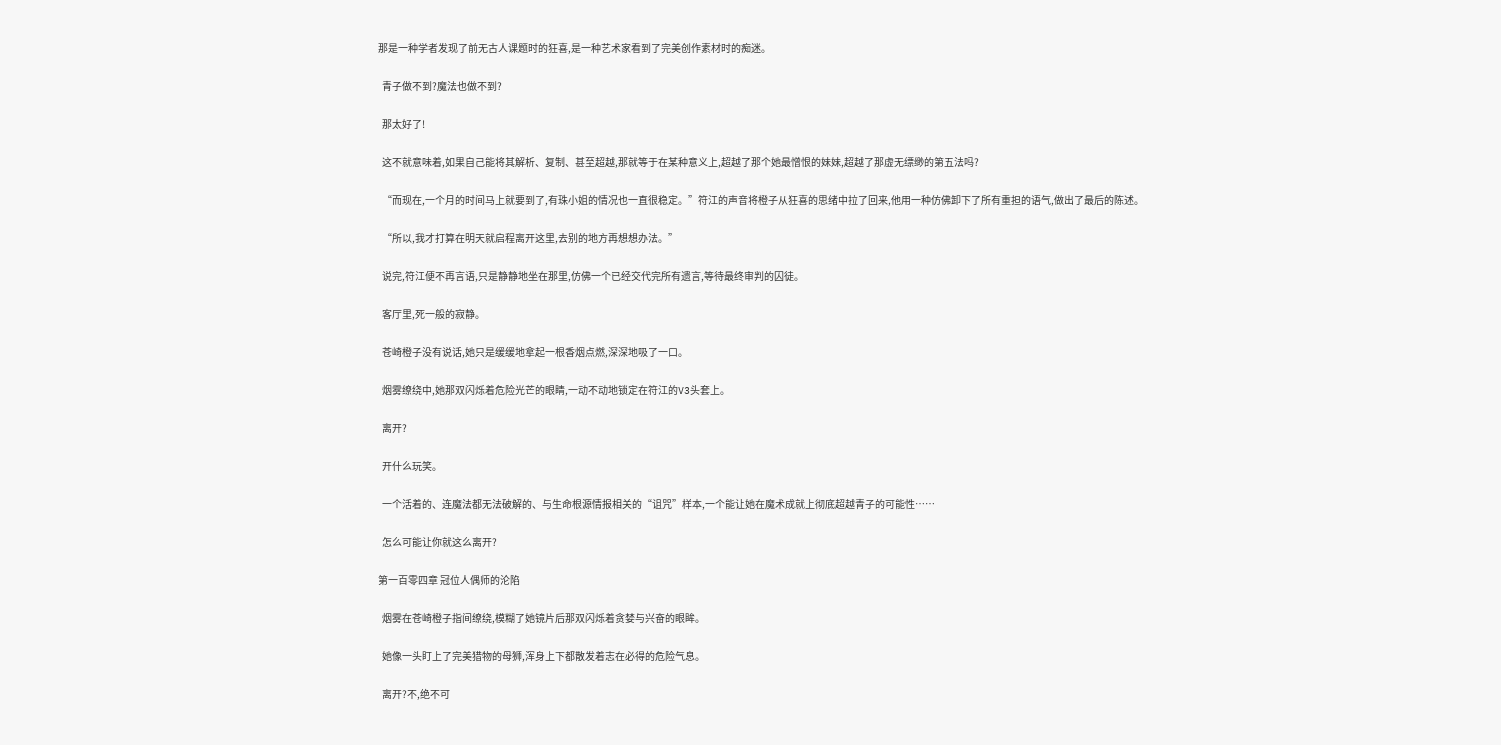那是一种学者发现了前无古人课题时的狂喜,是一种艺术家看到了完美创作素材时的痴迷。

  青子做不到?魔法也做不到?

  那太好了!

  这不就意味着,如果自己能将其解析、复制、甚至超越,那就等于在某种意义上,超越了那个她最憎恨的妹妹,超越了那虚无缥缈的第五法吗?

  “而现在,一个月的时间马上就要到了,有珠小姐的情况也一直很稳定。”符江的声音将橙子从狂喜的思绪中拉了回来,他用一种仿佛卸下了所有重担的语气,做出了最后的陈述。

  “所以,我才打算在明天就启程离开这里,去别的地方再想想办法。”

  说完,符江便不再言语,只是静静地坐在那里,仿佛一个已经交代完所有遗言,等待最终审判的囚徒。

  客厅里,死一般的寂静。

  苍崎橙子没有说话,她只是缓缓地拿起一根香烟点燃,深深地吸了一口。

  烟雾缭绕中,她那双闪烁着危险光芒的眼睛,一动不动地锁定在符江的V3头套上。

  离开?

  开什么玩笑。

  一个活着的、连魔法都无法破解的、与生命根源情报相关的“诅咒”样本,一个能让她在魔术成就上彻底超越青子的可能性……

  怎么可能让你就这么离开?

第一百零四章 冠位人偶师的沦陷

  烟雾在苍崎橙子指间缭绕,模糊了她镜片后那双闪烁着贪婪与兴奋的眼眸。

  她像一头盯上了完美猎物的母狮,浑身上下都散发着志在必得的危险气息。

  离开?不,绝不可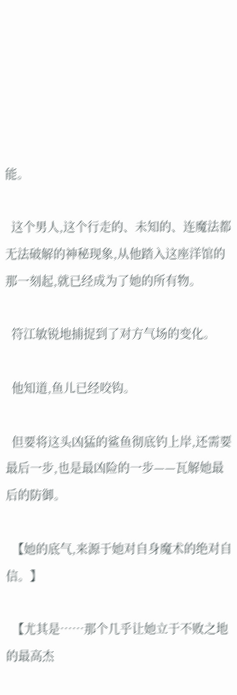能。

  这个男人,这个行走的、未知的、连魔法都无法破解的神秘现象,从他踏入这座洋馆的那一刻起,就已经成为了她的所有物。

  符江敏锐地捕捉到了对方气场的变化。

  他知道,鱼儿已经咬钩。

  但要将这头凶猛的鲨鱼彻底钓上岸,还需要最后一步,也是最凶险的一步——瓦解她最后的防御。

  【她的底气,来源于她对自身魔术的绝对自信。】

  【尤其是……那个几乎让她立于不败之地的最高杰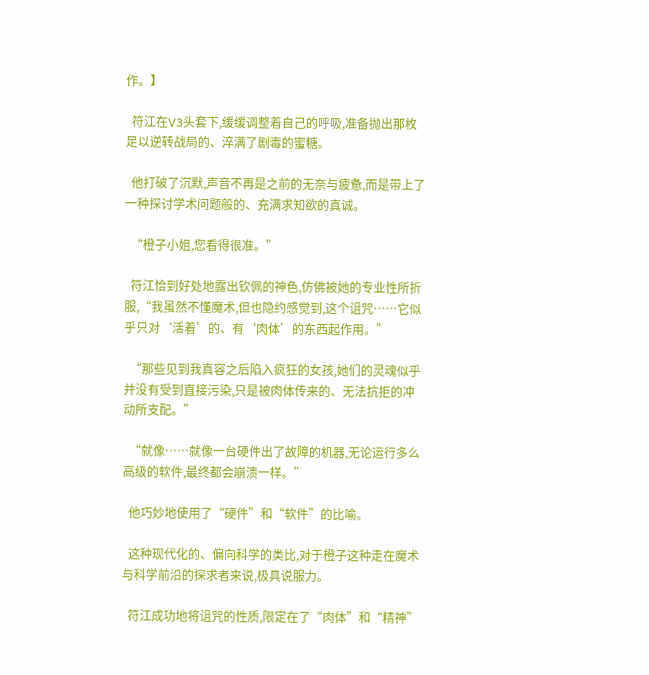作。】

  符江在V3头套下,缓缓调整着自己的呼吸,准备抛出那枚足以逆转战局的、淬满了剧毒的蜜糖。

  他打破了沉默,声音不再是之前的无奈与疲惫,而是带上了一种探讨学术问题般的、充满求知欲的真诚。

  “橙子小姐,您看得很准。”

  符江恰到好处地露出钦佩的神色,仿佛被她的专业性所折服,“我虽然不懂魔术,但也隐约感觉到,这个诅咒……它似乎只对‘活着’的、有‘肉体’的东西起作用。”

  “那些见到我真容之后陷入疯狂的女孩,她们的灵魂似乎并没有受到直接污染,只是被肉体传来的、无法抗拒的冲动所支配。”

  “就像……就像一台硬件出了故障的机器,无论运行多么高级的软件,最终都会崩溃一样。”

  他巧妙地使用了“硬件”和“软件”的比喻。

  这种现代化的、偏向科学的类比,对于橙子这种走在魔术与科学前沿的探求者来说,极具说服力。

  符江成功地将诅咒的性质,限定在了“肉体”和“精神”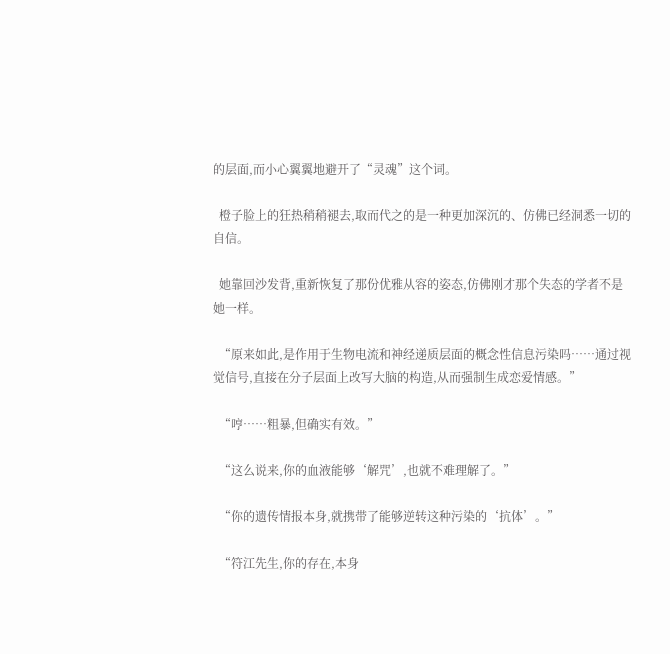的层面,而小心翼翼地避开了“灵魂”这个词。

  橙子脸上的狂热稍稍褪去,取而代之的是一种更加深沉的、仿佛已经洞悉一切的自信。

  她靠回沙发背,重新恢复了那份优雅从容的姿态,仿佛刚才那个失态的学者不是她一样。

  “原来如此,是作用于生物电流和神经递质层面的概念性信息污染吗……通过视觉信号,直接在分子层面上改写大脑的构造,从而强制生成恋爱情感。”

  “哼……粗暴,但确实有效。”

  “这么说来,你的血液能够‘解咒’,也就不难理解了。”

  “你的遗传情报本身,就携带了能够逆转这种污染的‘抗体’。”

  “符江先生,你的存在,本身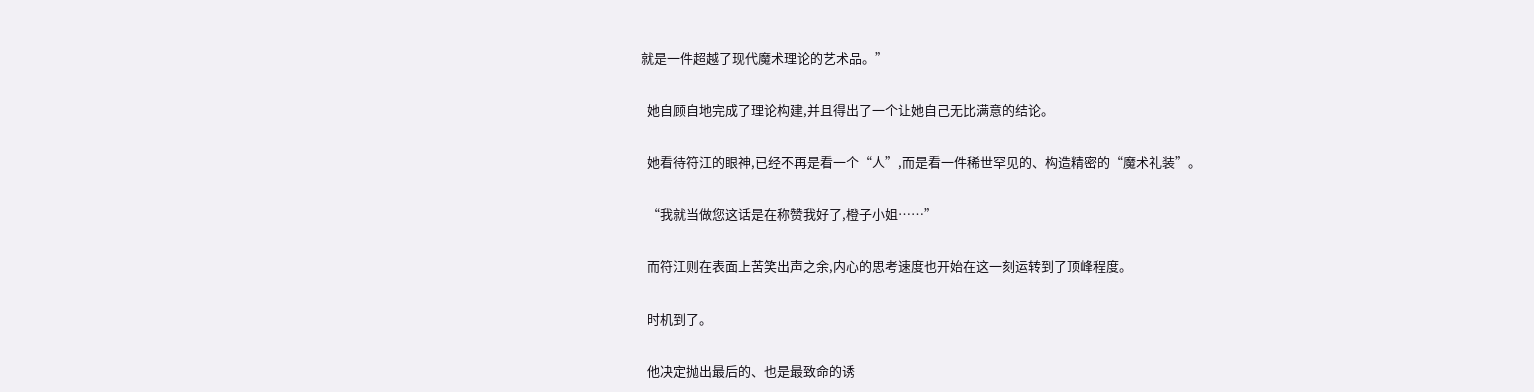就是一件超越了现代魔术理论的艺术品。”

  她自顾自地完成了理论构建,并且得出了一个让她自己无比满意的结论。

  她看待符江的眼神,已经不再是看一个“人”,而是看一件稀世罕见的、构造精密的“魔术礼装”。

  “我就当做您这话是在称赞我好了,橙子小姐……”

  而符江则在表面上苦笑出声之余,内心的思考速度也开始在这一刻运转到了顶峰程度。

  时机到了。

  他决定抛出最后的、也是最致命的诱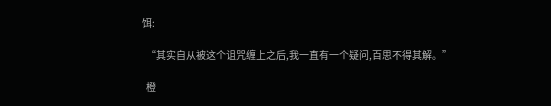饵:

  “其实自从被这个诅咒缠上之后,我一直有一个疑问,百思不得其解。”

  橙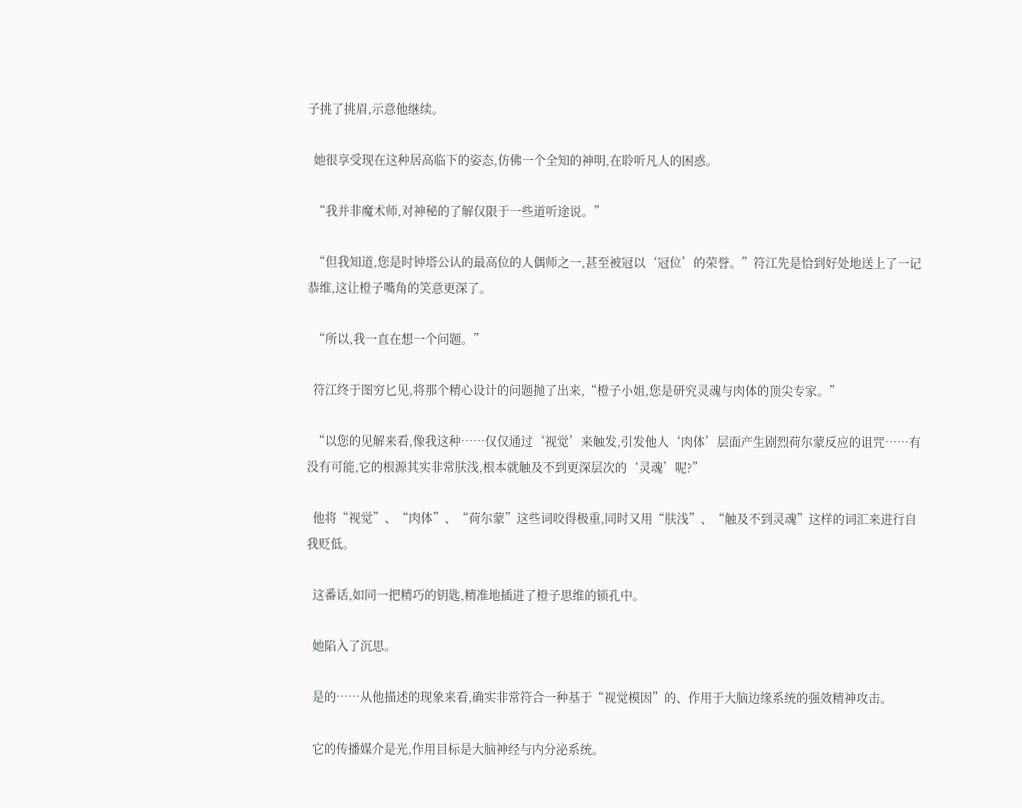子挑了挑眉,示意他继续。

  她很享受现在这种居高临下的姿态,仿佛一个全知的神明,在聆听凡人的困惑。

  “我并非魔术师,对神秘的了解仅限于一些道听途说。”

  “但我知道,您是时钟塔公认的最高位的人偶师之一,甚至被冠以‘冠位’的荣誉。”符江先是恰到好处地送上了一记恭维,这让橙子嘴角的笑意更深了。

  “所以,我一直在想一个问题。”

  符江终于图穷匕见,将那个精心设计的问题抛了出来,“橙子小姐,您是研究灵魂与肉体的顶尖专家。”

  “以您的见解来看,像我这种……仅仅通过‘视觉’来触发,引发他人‘肉体’层面产生剧烈荷尔蒙反应的诅咒……有没有可能,它的根源其实非常肤浅,根本就触及不到更深层次的‘灵魂’呢?”

  他将“视觉”、“肉体”、“荷尔蒙”这些词咬得极重,同时又用“肤浅”、“触及不到灵魂”这样的词汇来进行自我贬低。

  这番话,如同一把精巧的钥匙,精准地插进了橙子思维的锁孔中。

  她陷入了沉思。

  是的……从他描述的现象来看,确实非常符合一种基于“视觉模因”的、作用于大脑边缘系统的强效精神攻击。

  它的传播媒介是光,作用目标是大脑神经与内分泌系统。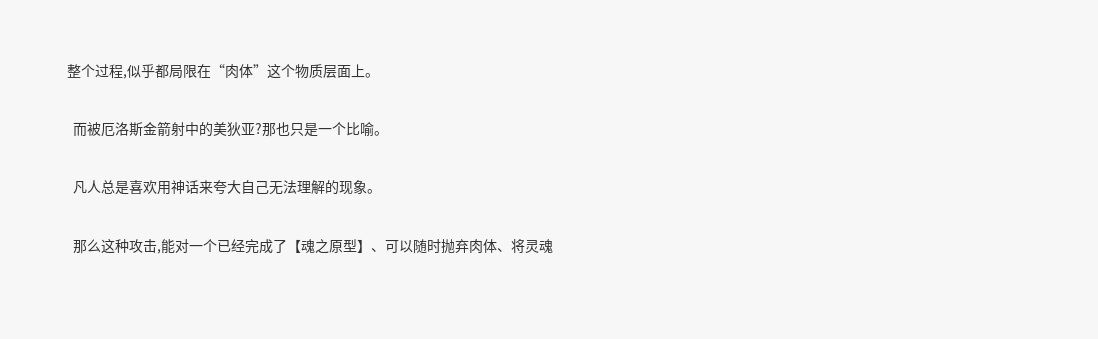整个过程,似乎都局限在“肉体”这个物质层面上。

  而被厄洛斯金箭射中的美狄亚?那也只是一个比喻。

  凡人总是喜欢用神话来夸大自己无法理解的现象。

  那么这种攻击,能对一个已经完成了【魂之原型】、可以随时抛弃肉体、将灵魂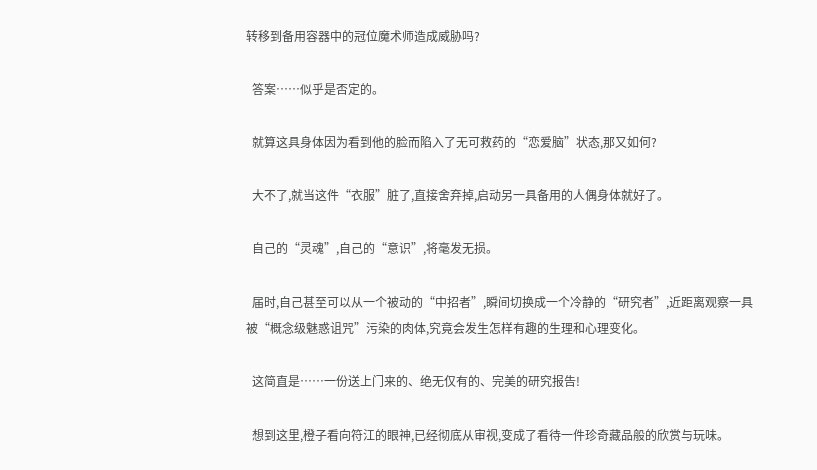转移到备用容器中的冠位魔术师造成威胁吗?

  答案……似乎是否定的。

  就算这具身体因为看到他的脸而陷入了无可救药的“恋爱脑”状态,那又如何?

  大不了,就当这件“衣服”脏了,直接舍弃掉,启动另一具备用的人偶身体就好了。

  自己的“灵魂”,自己的“意识”,将毫发无损。

  届时,自己甚至可以从一个被动的“中招者”,瞬间切换成一个冷静的“研究者”,近距离观察一具被“概念级魅惑诅咒”污染的肉体,究竟会发生怎样有趣的生理和心理变化。

  这简直是……一份送上门来的、绝无仅有的、完美的研究报告!

  想到这里,橙子看向符江的眼神,已经彻底从审视,变成了看待一件珍奇藏品般的欣赏与玩味。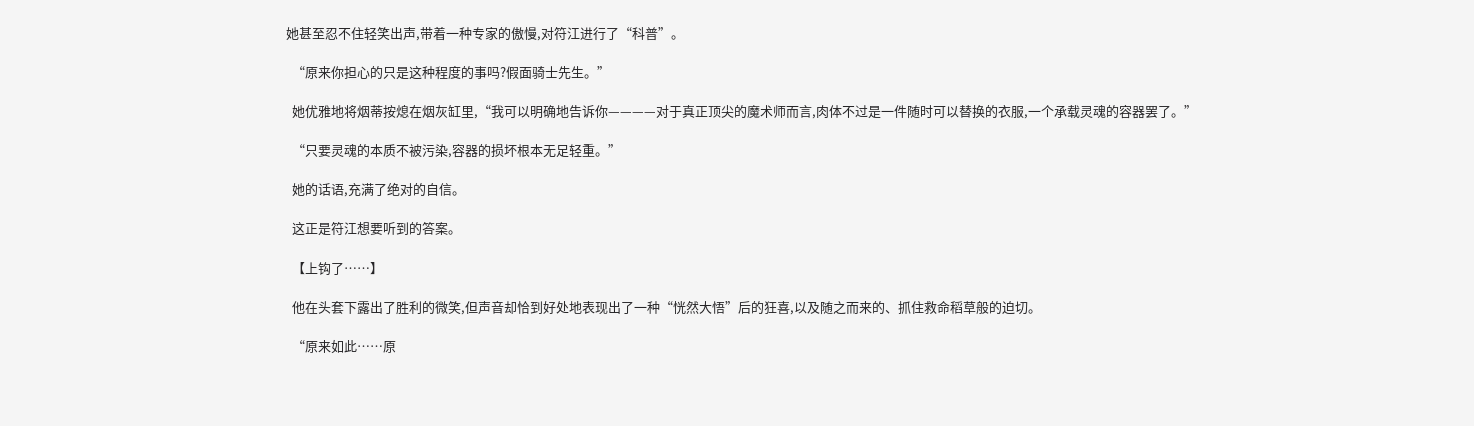她甚至忍不住轻笑出声,带着一种专家的傲慢,对符江进行了“科普”。

  “原来你担心的只是这种程度的事吗?假面骑士先生。”

  她优雅地将烟蒂按熄在烟灰缸里,“我可以明确地告诉你————对于真正顶尖的魔术师而言,肉体不过是一件随时可以替换的衣服,一个承载灵魂的容器罢了。”

  “只要灵魂的本质不被污染,容器的损坏根本无足轻重。”

  她的话语,充满了绝对的自信。

  这正是符江想要听到的答案。

  【上钩了……】

  他在头套下露出了胜利的微笑,但声音却恰到好处地表现出了一种“恍然大悟”后的狂喜,以及随之而来的、抓住救命稻草般的迫切。

  “原来如此……原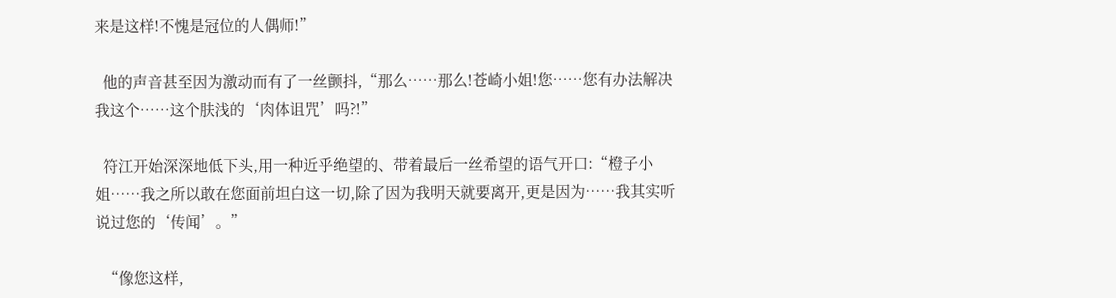来是这样!不愧是冠位的人偶师!”

  他的声音甚至因为激动而有了一丝颤抖,“那么……那么!苍崎小姐!您……您有办法解决我这个……这个肤浅的‘肉体诅咒’吗?!”

  符江开始深深地低下头,用一种近乎绝望的、带着最后一丝希望的语气开口:“橙子小姐……我之所以敢在您面前坦白这一切,除了因为我明天就要离开,更是因为……我其实听说过您的‘传闻’。”

  “像您这样,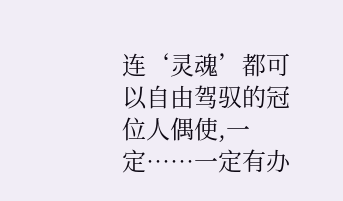连‘灵魂’都可以自由驾驭的冠位人偶使,一定……一定有办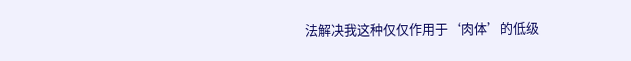法解决我这种仅仅作用于‘肉体’的低级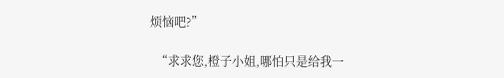烦恼吧?”

  “求求您,橙子小姐,哪怕只是给我一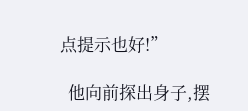点提示也好!”

  他向前探出身子,摆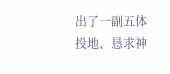出了一副五体投地、恳求神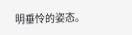明垂怜的姿态。